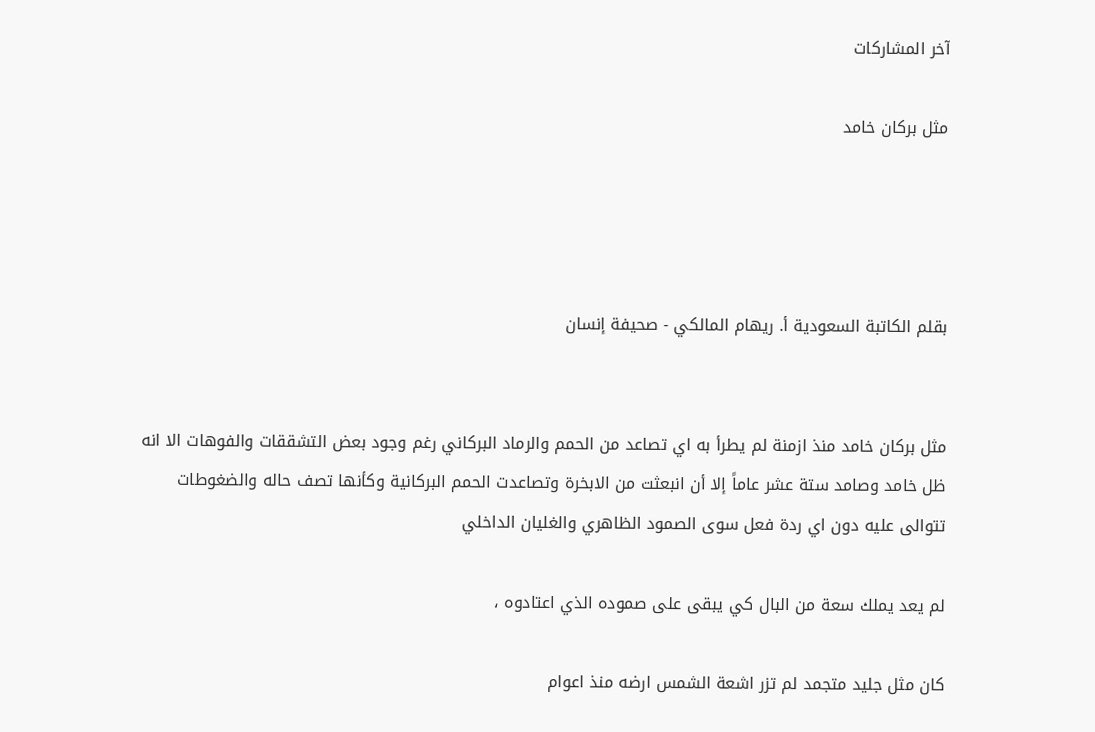آخر المشاركات

مثل بركان خامد




بقلم الكاتبة السعودية أ. ريهام المالكي - صحيفة إنسان


مثل بركان خامد منذ ازمنة لم يطرأ به اي تصاعد من الحمم والرماد البركاني رغم وجود بعض التشققات والفوهات الا انه ظل خامد وصامد ستة عشر عاماً إلا أن انبعثت من الابخرة وتصاعدت الحمم البركانية وكأنها تصف حاله والضغوطات تتوالى عليه دون اي ردة فعل سوى الصمود الظاهري والغليان الداخلي

لم يعد يملك سعة من البال كي يبقى على صموده الذي اعتادوه ،

كان مثل جليد متجمد لم تزر اشعة الشمس ارضه منذ اعوام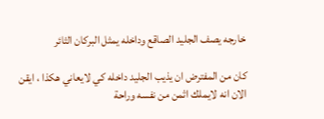خارجه يصف الجليد الصاقع وداخله يمثل البركان الثائر

كان من المفترض ان يذيب الجليد داخله كي لايعاني هكذا ، ايقن الان انه لايملك اثمن من نفسه وراحة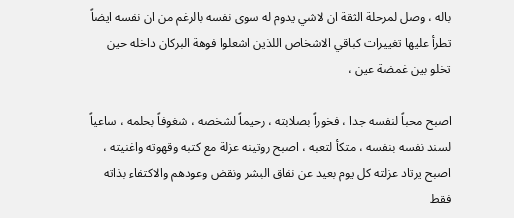باله ، وصل لمرحلة الثقة ان لاشي يدوم له سوى نفسه بالرغم من ان نفسه ايضاً تطرأ عليها تغييرات كباقي الاشخاص اللذين اشعلوا فوهة البركان داخله حين تخلو بين غمضة عين ،

اصبح محباً لنفسه جدا ، فخوراً بصلابته ، رحيماً لشخصه ، شغوفاً بحلمه ، ساعياً لسند نفسه بنفسه ، متكأ لتعبه ، اصبح روتينه عزلة مع كتبه وقهوته واغنيته ، اصبح يرتاد عزلته كل يوم بعيد عن نفاق البشر ونقض وعودهم والاكتفاء بذاته فقط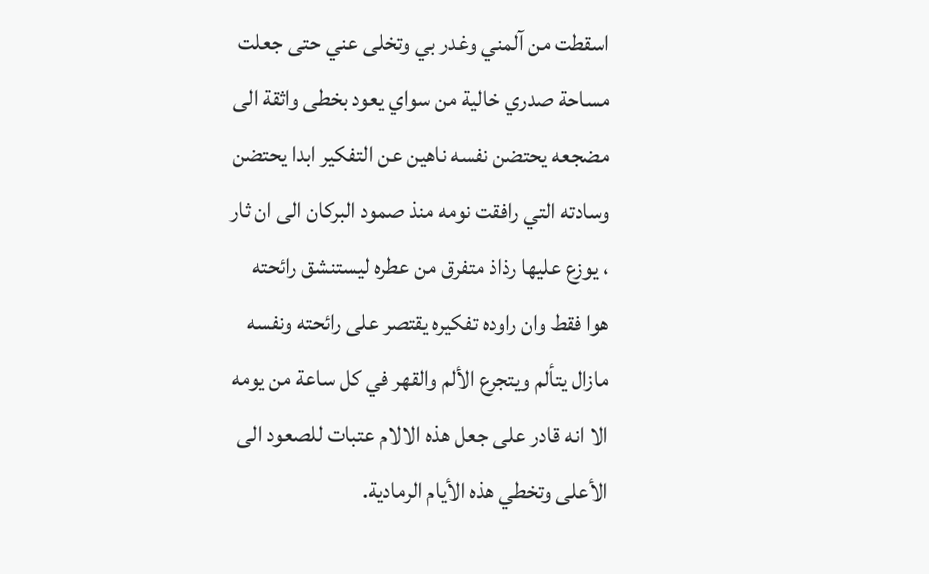اسقطت من آلمني وغدر بي وتخلى عني حتى جعلت مساحة صدري خالية من سواي يعود بخطى واثقة الى مضجعه يحتضن نفسه ناهين عن التفكير ابدا يحتضن وسادته التي رافقت نومه منذ صمود البركان الى ان ثار ، يوزع عليها رذاذ متفرق من عطره ليستنشق رائحته هوا فقط وان راوده تفكيره يقتصر على رائحته ونفسه  مازال يتألم ويتجرع الألم والقهر في كل ساعة من يومه الا انه قادر على جعل هذه الالام عتبات للصعود الى الأعلى وتخطي هذه الأيام الرمادية.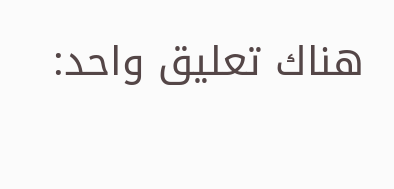هناك تعليق واحد: